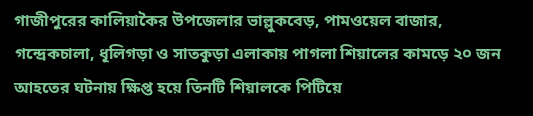গাজীপুরের কালিয়াকৈর উপজেলার ভাল্লুকবেড়, পামওয়েল বাজার, গন্দ্রেকচালা, ধূলিগড়া ও সাতকুড়া এলাকায় পাগলা শিয়ালের কামড়ে ২০ জন আহতের ঘটনায় ক্ষিপ্ত হয়ে তিনটি শিয়ালকে পিটিয়ে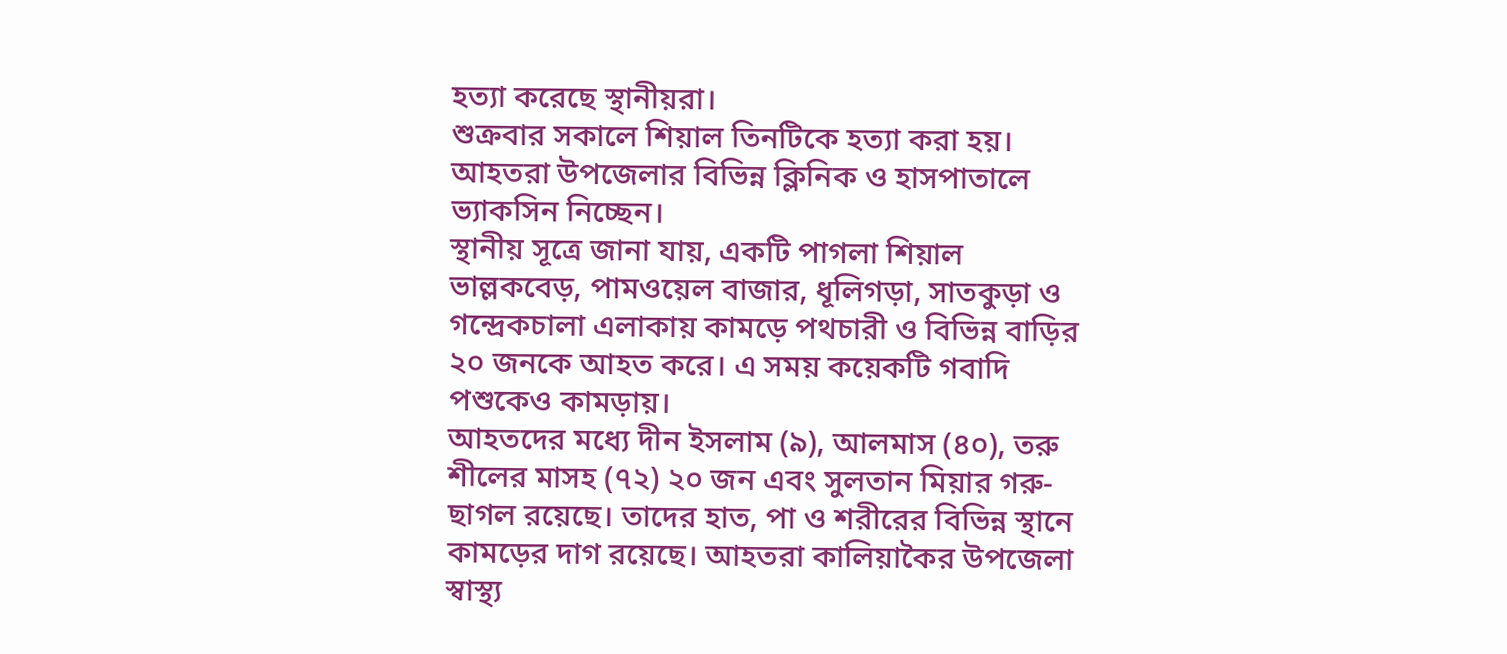হত্যা করেছে স্থানীয়রা।
শুক্রবার সকালে শিয়াল তিনটিকে হত্যা করা হয়। আহতরা উপজেলার বিভিন্ন ক্লিনিক ও হাসপাতালে ভ্যাকসিন নিচ্ছেন।
স্থানীয় সূত্রে জানা যায়, একটি পাগলা শিয়াল ভাল্লকবেড়, পামওয়েল বাজার, ধূলিগড়া, সাতকুড়া ও গন্দ্রেকচালা এলাকায় কামড়ে পথচারী ও বিভিন্ন বাড়ির ২০ জনকে আহত করে। এ সময় কয়েকটি গবাদি পশুকেও কামড়ায়।
আহতদের মধ্যে দীন ইসলাম (৯), আলমাস (৪০), তরু শীলের মাসহ (৭২) ২০ জন এবং সুলতান মিয়ার গরু-ছাগল রয়েছে। তাদের হাত, পা ও শরীরের বিভিন্ন স্থানে কামড়ের দাগ রয়েছে। আহতরা কালিয়াকৈর উপজেলা স্বাস্থ্য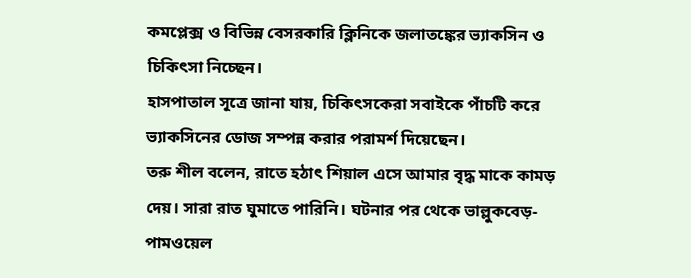কমপ্লেক্স ও বিভিন্ন বেসরকারি ক্লিনিকে জলাতঙ্কের ভ্যাকসিন ও চিকিৎসা নিচ্ছেন।
হাসপাতাল সূত্রে জানা যায়, চিকিৎসকেরা সবাইকে পাঁচটি করে ভ্যাকসিনের ডোজ সম্পন্ন করার পরামর্শ দিয়েছেন।
তরু শীল বলেন, রাতে হঠাৎ শিয়াল এসে আমার বৃদ্ধ মাকে কামড় দেয়। সারা রাত ঘুমাতে পারিনি। ঘটনার পর থেকে ভাল্লুকবেড়-পামওয়েল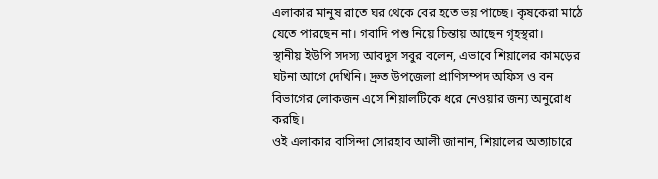এলাকার মানুষ রাতে ঘর থেকে বের হতে ভয় পাচ্ছে। কৃষকেরা মাঠে যেতে পারছেন না। গবাদি পশু নিয়ে চিন্তায় আছেন গৃহস্থরা।
স্থানীয় ইউপি সদস্য আবদুস সবুর বলেন, এভাবে শিয়ালের কামড়ের ঘটনা আগে দেখিনি। দ্রুত উপজেলা প্রাণিসম্পদ অফিস ও বন বিভাগের লোকজন এসে শিয়ালটিকে ধরে নেওয়ার জন্য অনুরোধ করছি।
ওই এলাকার বাসিন্দা সোরহাব আলী জানান, শিয়ালের অত্যাচারে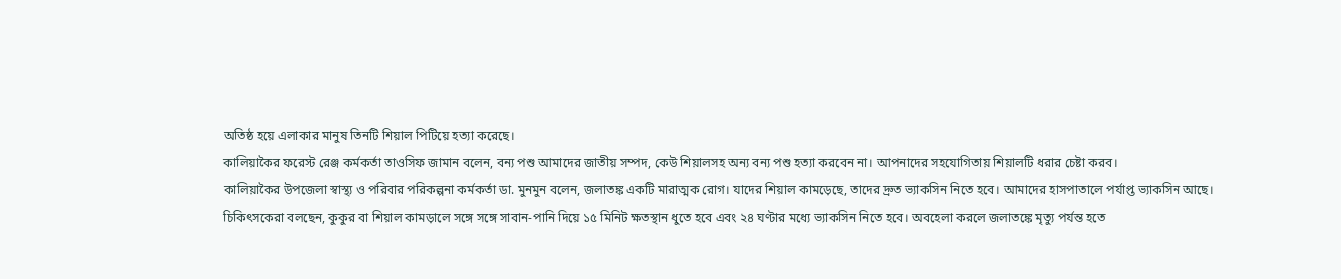অতিষ্ঠ হয়ে এলাকার মানুষ তিনটি শিয়াল পিটিয়ে হত্যা করেছে।
কালিয়াকৈর ফরেস্ট রেঞ্জ কর্মকর্তা তাওসিফ জামান বলেন, বন্য পশু আমাদের জাতীয় সম্পদ, কেউ শিয়ালসহ অন্য বন্য পশু হত্যা করবেন না। আপনাদের সহযোগিতায় শিয়ালটি ধরার চেষ্টা করব।
কালিয়াকৈর উপজেলা স্বাস্থ্য ও পরিবার পরিকল্পনা কর্মকর্তা ডা. মুনমুন বলেন, জলাতঙ্ক একটি মারাত্মক রোগ। যাদের শিয়াল কামড়েছে, তাদের দ্রুত ভ্যাকসিন নিতে হবে। আমাদের হাসপাতালে পর্যাপ্ত ভ্যাকসিন আছে।
চিকিৎসকেরা বলছেন, কুকুর বা শিয়াল কামড়ালে সঙ্গে সঙ্গে সাবান-পানি দিয়ে ১৫ মিনিট ক্ষতস্থান ধুতে হবে এবং ২৪ ঘণ্টার মধ্যে ভ্যাকসিন নিতে হবে। অবহেলা করলে জলাতঙ্কে মৃত্যু পর্যন্ত হতে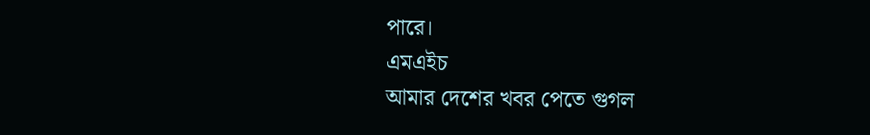পারে।
এমএইচ
আমার দেশের খবর পেতে গুগল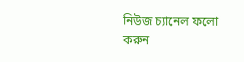নিউজ চ্যানেল ফলো করুন